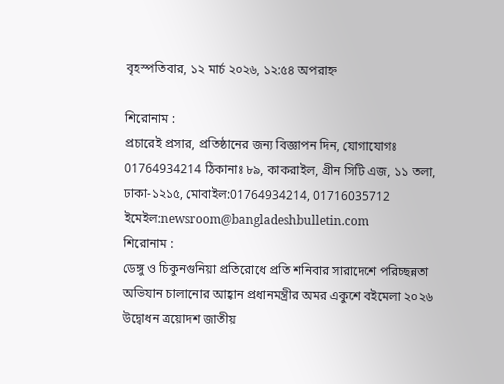বৃহস্পতিবার, ১২ মার্চ ২০২৬, ১২:৫৪ অপরাহ্ন

শিরোনাম :
প্রচারেই প্রসার, প্রতিষ্ঠানের জন্য বিজ্ঞাপন দিন, যোগাযোগঃ 01764934214 ঠিকানাঃ ৮৯, কাকরাইল, গ্রীন সিটি এজ, ১১ তলা, ঢাকা-১২১৫, মোবাইল:01764934214, 01716035712 ইমেইল:newsroom@bangladeshbulletin.com
শিরোনাম :
ডেঙ্গু ও চিকুনগুনিয়া প্রতিরোধে প্রতি শনিবার সারাদেশে পরিচ্ছন্নতা অভিযান চালানোর আহ্বান প্রধানমন্ত্রীর অমর একুশে বইমেলা ২০২৬ উদ্বোধন ত্রয়োদশ জাতীয়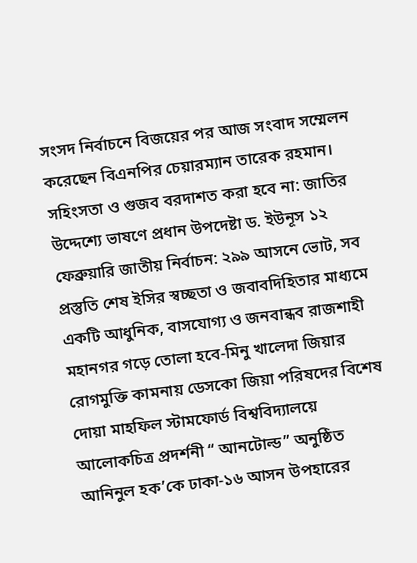সংসদ নির্বাচনে বিজয়ের পর আজ সংবাদ সম্মেলন করেছেন বিএনপির চেয়ারম্যান তারেক রহমান। সহিংসতা ও গুজব বরদাশত করা হবে না: জাতির উদ্দেশ্যে ভাষণে প্রধান উপদেষ্টা ড. ইউনূস ১২ ফেব্রুয়ারি জাতীয় নির্বাচন: ২৯৯ আসনে ভোট, সব প্রস্তুতি শেষ ইসির স্বচ্ছতা ও জবাবদিহিতার মাধ্যমে একটি আধুনিক, বাসযোগ্য ও জনবান্ধব রাজশাহী মহানগর গড়ে তোলা হবে-মিনু খালেদা জিয়ার রোগমুক্তি কামনায় ডেসকো জিয়া পরিষদের বিশেষ দোয়া মাহফিল স্টামফোর্ড বিশ্ববিদ্যালয়ে  আলোকচিত্র প্রদর্শনী “ আনটোল্ড” অনুষ্ঠিত আনিনুল হক’কে ঢাকা-১৬ আসন উপহারের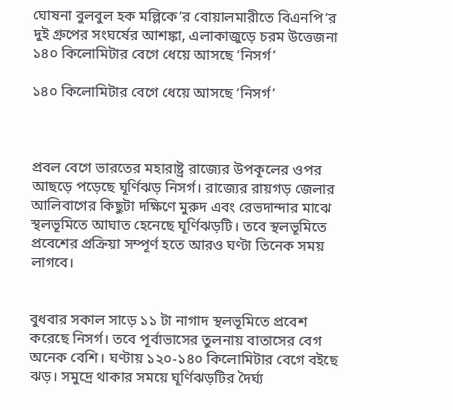ঘোষনা বুলবুল হক মল্লিকে’র বোয়ালমারীতে বিএনপি’র দুই গ্রুপের সংঘর্ষের আশঙ্কা, এলাকাজুড়ে চরম উত্তেজনা
১৪০ কিলোমিটার বেগে ধেয়ে আসছে ‘নিসর্গ’

১৪০ কিলোমিটার বেগে ধেয়ে আসছে ‘নিসর্গ’



প্রবল বেগে ভারতের মহারাষ্ট্র রাজ্যের উপকূলের ওপর আছড়ে পড়েছে ঘূর্ণিঝড় নিসর্গ। রাজ্যের রায়গড় জেলার আলিবাগের কিছুটা দক্ষিণে মুরুদ এবং রেভদান্দার মাঝে স্থলভূমিতে আঘাত হেনেছে ঘূর্ণিঝড়টি। তবে স্থলভূমিতে প্রবেশের প্রক্রিয়া সম্পূর্ণ হতে আরও ঘণ্টা তিনেক সময় লাগবে।


বুধবার সকাল সাড়ে ১১ টা নাগাদ স্থলভূমিতে প্রবেশ করেছে নিসর্গ। তবে পূর্বাভাসের তুলনায় বাতাসের বেগ অনেক বেশি। ঘণ্টায় ১২০-১৪০ কিলোমিটার বেগে বইছে ঝড়। সমুদ্রে থাকার সময়ে ঘূর্ণিঝড়টির দৈর্ঘ্য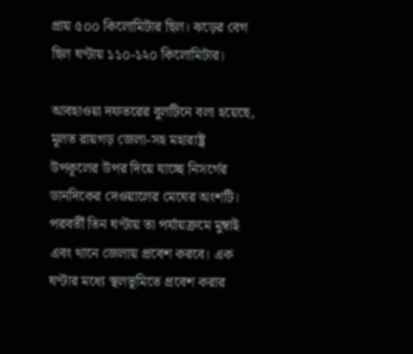প্রায় ৫০০ কিলোমিটার ছিল। ঝড়ের বেগ ছিল ঘণ্টায় ১১০-১২০ কিলোমিটার।

আবহাওয়া দফতরের বুলটিনে বলা হয়েছে, মূলত রায়গড় জেলা-সহ মহারাষ্ট্র উপকূলের উপর দিয়ে যাচ্ছে নিসর্গের ডানদিকের দেওয়ালের মেঘের অংশটি। পরবর্তী তিন ঘণ্টায় তা পর্যায়ক্রমে মুম্বাই এবং থানে জেলায় প্রবেশ করবে। এক ঘণ্টার মধ্যে স্থলভূমিতে প্রবেশ করার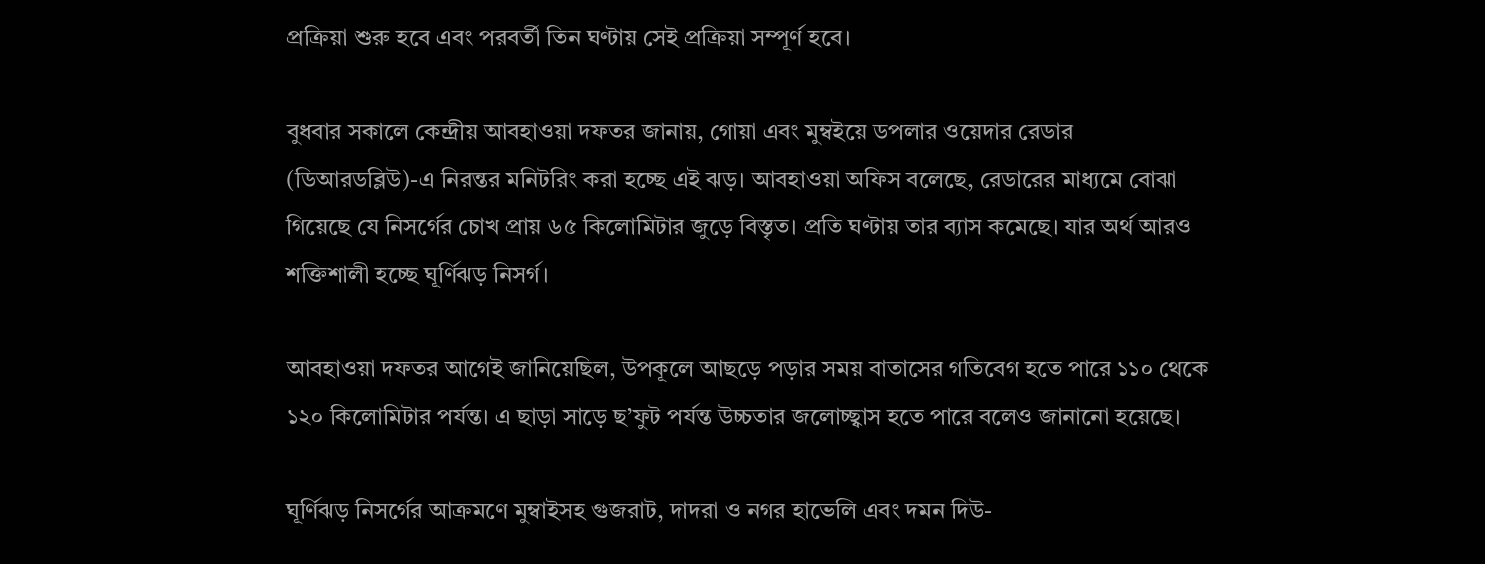প্রক্রিয়া শুরু হবে এবং পরবর্তী তিন ঘণ্টায় সেই প্রক্রিয়া সম্পূর্ণ হবে।

বুধবার সকালে কেন্দ্রীয় আবহাওয়া দফতর জানায়, গোয়া এবং মুম্বইয়ে ডপলার ওয়েদার রেডার (ডিআরডব্লিউ)-এ নিরন্তর মনিটরিং করা হচ্ছে এই ঝড়। আবহাওয়া অফিস বলেছে, রেডারের মাধ্যমে বোঝা গিয়েছে যে নিসর্গের চোখ প্রায় ৬৫ কিলোমিটার জুড়ে বিস্তৃত। প্রতি ঘণ্টায় তার ব্যাস কমেছে। যার অর্থ আরও শক্তিশালী হচ্ছে ঘূর্ণিঝড় নিসর্গ।

আবহাওয়া দফতর আগেই জানিয়েছিল, উপকূলে আছড়ে পড়ার সময় বাতাসের গতিবেগ হতে পারে ১১০ থেকে ১২০ কিলোমিটার পর্যন্ত। এ ছাড়া সাড়ে ছ’ফুট পর্যন্ত উচ্চতার জলোচ্ছ্বাস হতে পারে বলেও জানানো হয়েছে।

ঘূর্ণিঝড় নিসর্গের আক্রমণে মুম্বাইসহ গুজরাট, দাদরা ও নগর হাভেলি এবং দমন দিউ-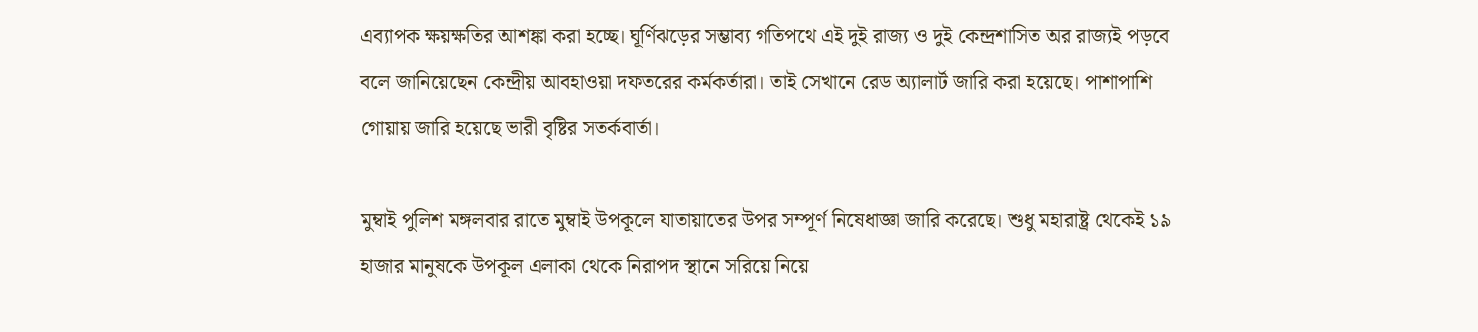এব্যাপক ক্ষয়ক্ষতির আশঙ্কা করা হচ্ছে। ঘূর্ণিঝড়ের সম্ভাব্য গতিপথে এই দুই রাজ্য ও দুই কেন্দ্রশাসিত অর রাজ্যই পড়বে বলে জানিয়েছেন কেন্দ্রীয় আবহাওয়া দফতরের কর্মকর্তারা। তাই সেখানে রেড অ্যালার্ট জারি করা হয়েছে। পাশাপাশি গোয়ায় জারি হয়েছে ভারী বৃষ্টির সতর্কবার্তা।

মুম্বাই পুলিশ মঙ্গলবার রাতে মুম্বাই উপকূলে যাতায়াতের উপর সম্পূর্ণ নিষেধাজ্ঞা জারি করেছে। শুধু মহারাষ্ট্র থেকেই ১৯ হাজার মানুষকে উপকূল এলাকা থেকে নিরাপদ স্থানে সরিয়ে নিয়ে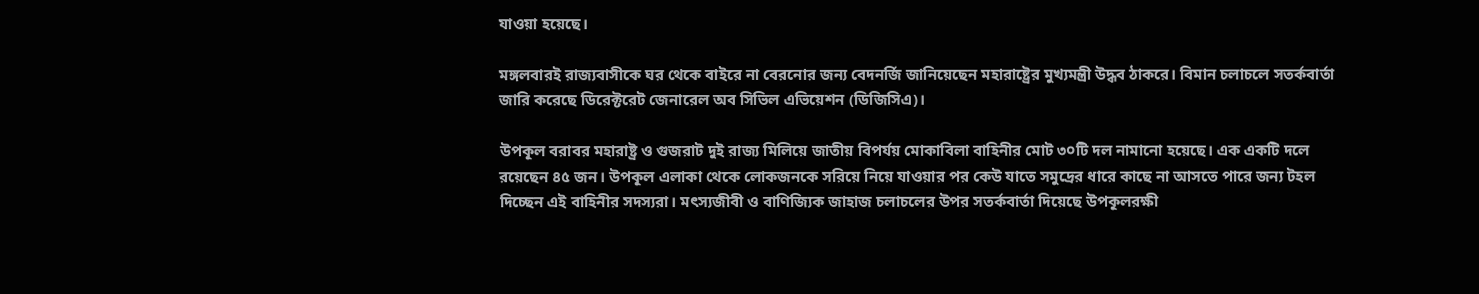যাওয়া হয়েছে।

মঙ্গলবারই রাজ্যবাসীকে ঘর থেকে বাইরে না বেরনোর জন্য বেদনর্জি জানিয়েছেন মহারাষ্ট্রের মুখ্যমন্ত্রী উদ্ধব ঠাকরে। বিমান চলাচলে সতর্কবার্তা জারি করেছে ডিরেক্টরেট জেনারেল অব সিভিল এভিয়েশন (ডিজিসিএ)।

উপকূল বরাবর মহারাষ্ট্র ও গুজরাট দুই রাজ্য মিলিয়ে জাতীয় বিপর্যয় মোকাবিলা বাহিনীর মোট ৩০টি দল নামানো হয়েছে। এক একটি দলে রয়েছেন ৪৫ জন। উপকূল এলাকা থেকে লোকজনকে সরিয়ে নিয়ে যাওয়ার পর কেউ যাতে সমুদ্রের ধারে কাছে না আসতে পারে জন্য টহল দিচ্ছেন এই বাহিনীর সদস্যরা। মৎস্যজীবী ও বাণিজ্যিক জাহাজ চলাচলের উপর সতর্কবার্তা দিয়েছে উপকূলরক্ষী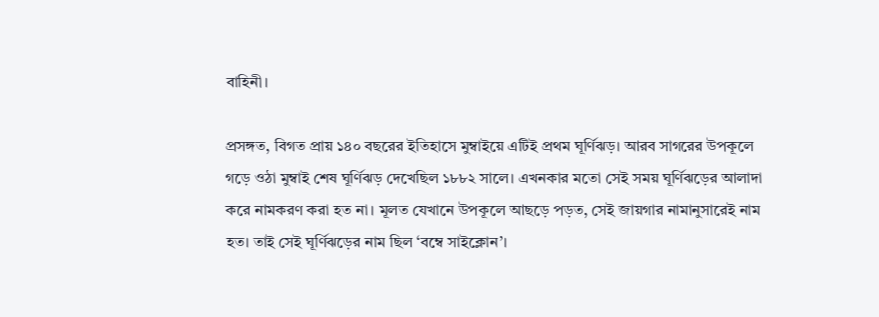বাহিনী।

প্রসঙ্গত, বিগত প্রায় ১৪০ বছরের ইতিহাসে মুম্বাইয়ে এটিই প্রথম ঘূর্ণিঝড়। আরব সাগরের উপকূলে গড়ে ওঠা মুম্বাই শেষ ঘূর্ণিঝড় দেখেছিল ১৮৮২ সালে। এখনকার মতো সেই সময় ঘূর্ণিঝড়ের আলাদা করে নামকরণ করা হত না। মূলত যেখানে উপকূলে আছড়ে পড়ত, সেই জায়গার নামানুসারেই নাম হত। তাই সেই ঘূর্ণিঝড়ের নাম ছিল ‘বম্বে সাইক্লোন’।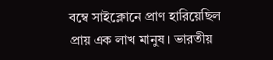বম্বে সাইক্লোনে প্রাণ হারিয়েছিল প্রায় এক লাখ মানুষ। ভারতীয়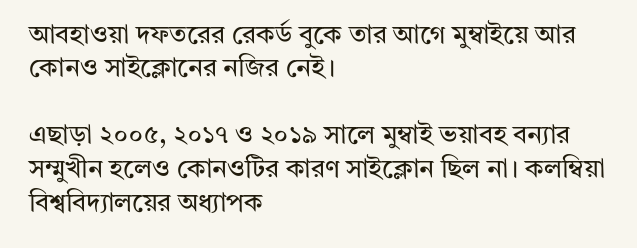আবহাওয়া দফতরের রেকর্ড বুকে তার আগে মুম্বাইয়ে আর কোনও সাইক্লোনের নজির নেই।

এছাড়া ২০০৫, ২০১৭ ও ২০১৯ সালে মুম্বাই ভয়াবহ বন্যার সম্মুখীন হলেও কোনওটির কারণ সাইক্লোন ছিল না। কলম্বিয়া বিশ্ববিদ্যালয়ের অধ্যাপক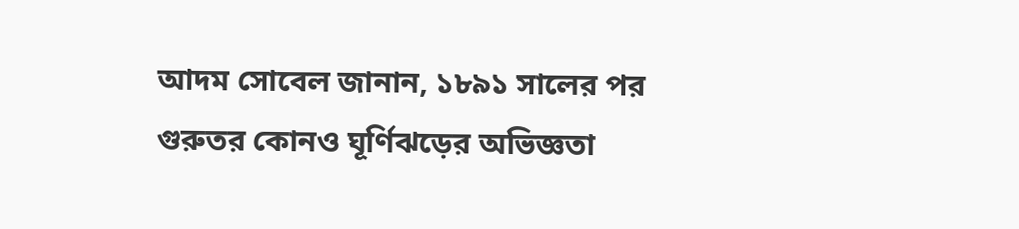আদম সোবেল জানান, ১৮৯১ সালের পর গুরুতর কোনও ঘূর্ণিঝড়ের অভিজ্ঞতা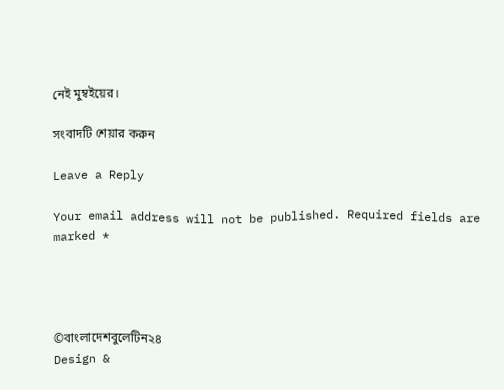নেই মুম্বইয়ের।

সংবাদটি শেয়ার করুন

Leave a Reply

Your email address will not be published. Required fields are marked *




©বাংলাদেশবুলেটিন২৪
Design &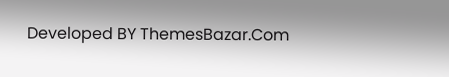Developed BY ThemesBazar.Com